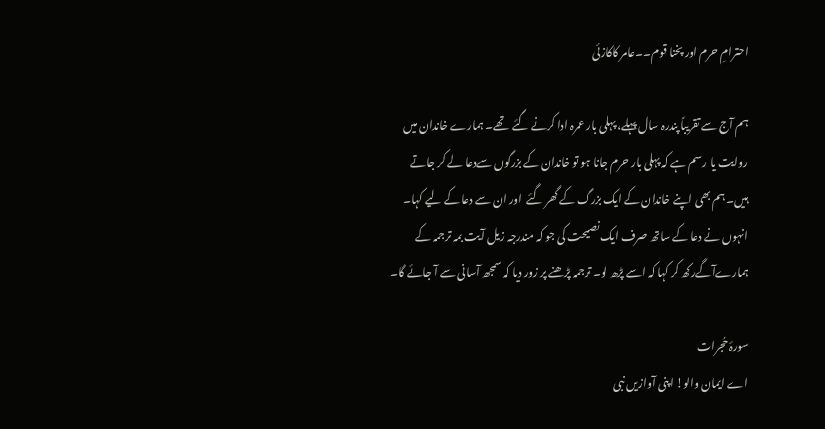احترامِ حرم اور پخنا قوم۔۔عامر کاکازئی

ہم آج سے تقریباً پندرہ سال پہلے، پہلی بار عمرہ ادا کرنے گئے  تھے۔ ہمارے خاندان میں روایت یا رسم ہے کہ پہلی بار حرم جانا ہو تو خاندان کے بزرگوں سےدعا لے کر جاتے ہیں۔ ہم بھی اپنے خاندان کے ایک بزرگ کے گھر گئے  اور ان سے دعا کے لیے کہا۔ انہوں نے دعا کے ساتھ صرف ایک نصیحت کی جو کہ مندرجہ زیل آیت بمہ ترجمہ کے ہمارےآگےرکھ کر کہا کہ اسے پڑھ لو۔ ترجمہ پڑھنے پر زور دیا کہ سمجھ آسانی سے آ جائے گا۔

سورۂ حُجرات
اے ایمان والو! اپنی آوازیں نبی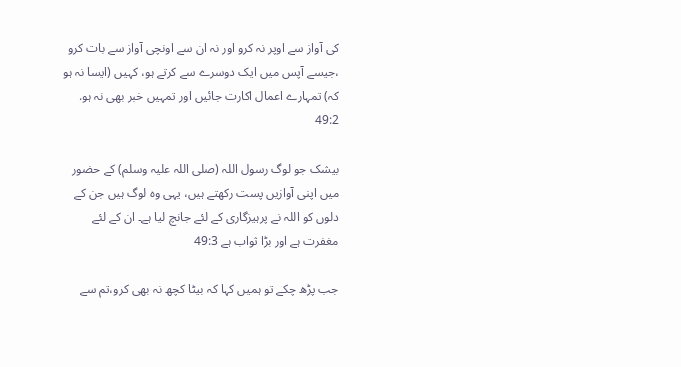کی آواز سے اوپر نہ کرو اور نہ ان سے اونچی آواز سے بات کرو ،جیسے آپس میں ایک دوسرے سے کرتے ہو، کہیں (ایسا نہ ہو کہ) تمہارے اعمال اکارت جائیں اور تمہیں خبر بھی نہ ہو. 49:2

بیشک جو لوگ رسول اللہ (صلی اللہ علیہ وسلم) کے حضور میں اپنی آوازیں پست رکھتے ہیں، یہی وه لوگ ہیں جن کے دلوں کو اللہ نے پرہیزگاری کے لئے جانچ لیا ہے۔ ان کے لئے مغفرت ہے اور بڑا ثواب ہے 49:3

جب پڑھ چکے تو ہمیں کہا کہ بیٹا کچھ نہ بھی کرو،تم سے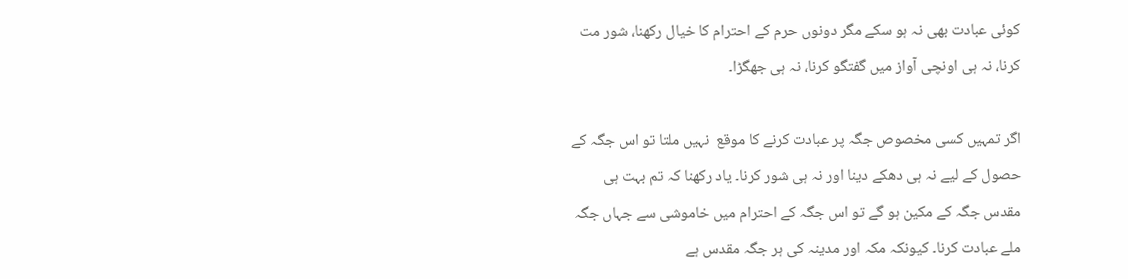کوئی عبادت بھی نہ ہو سکے مگر دونوں حرم کے احترام کا خیال رکھنا، شور مت کرنا، نہ ہی اونچی آواز میں گفتگو کرنا، نہ ہی جھگڑا۔

اگر تمہیں کسی مخصوص جگہ پر عبادت کرنے کا موقع  نہیں ملتا تو اس جگہ کے حصول کے لیے نہ ہی دھکے دینا اور نہ ہی شور کرنا۔ یاد رکھنا کہ تم بہت ہی مقدس جگہ کے مکین ہو گے تو اس جگہ کے احترام میں خاموشی سے جہاں جگہ ملے عبادت کرنا۔ کیونکہ مکہ اور مدینہ کی ہر جگہ مقدس ہے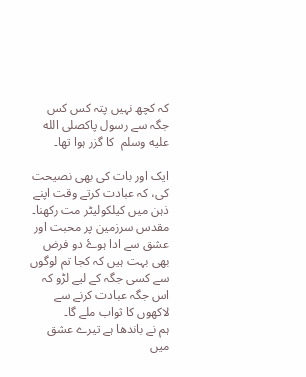کہ کچھ نہیں پتہ کس کس جگہ سے رسول پاکصلى الله عليه وسلم  کا گزر ہوا تھا۔

ایک اور بات کی بھی نصیحت کی، کہ عبادت کرتے وقت اپنے ذہن میں کیلکولیٹر مت رکھنا۔ مقدس سرزمین پر محبت اور عشق سے ادا ہوۓ دو فرض بھی بہت ہیں کہ کجا تم لوگوں سے کسی جگہ کے لیے لڑو کہ اس جگہ عبادت کرنے سے لاکھوں کا ثواب ملے گا۔
ہم نے باندھا ہے تیرے عشق میں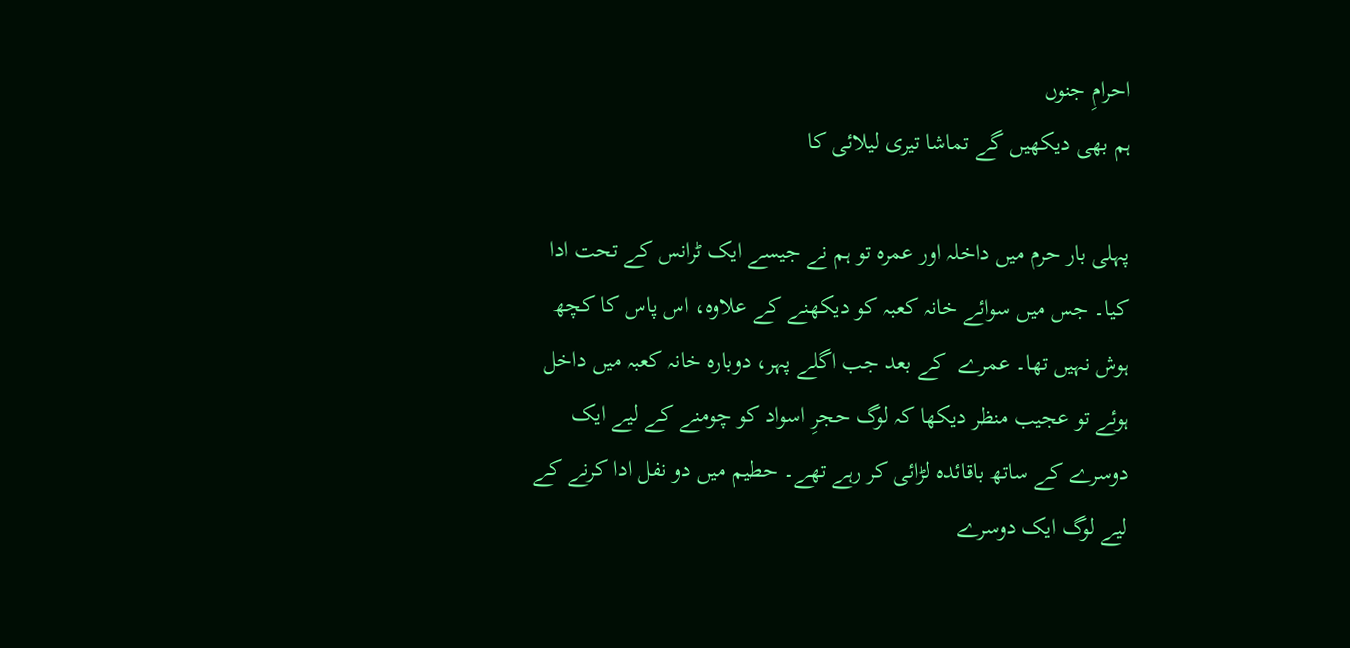احرامِ جنوں
ہم بھی دیکھیں گے تماشا تیری لیلائی کا

پہلی بار حرم میں داخلہ اور عمرہ تو ہم نے جیسے ایک ٹرانس کے تحت ادا کیا۔ جس میں سوائے خانہ کعبہ کو دیکھنے کے علاوہ، اس پاس کا کچھ ہوش نہیں تھا۔ عمرے  کے بعد جب اگلے پہر، دوبارہ خانہ کعبہ میں داخل ہوئے تو عجیب منظر دیکھا کہ لوگ حجرِ اسواد کو چومنے کے لیے ایک دوسرے کے ساتھ باقائدہ لڑائی کر رہے تھے۔ حطیم میں دو نفل ادا کرنے کے لیے لوگ ایک دوسرے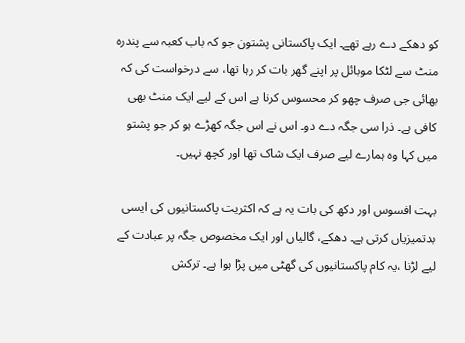کو دھکے دے رہے تھے۔ ایک پاکستانی پشتون جو کہ باب کعبہ سے پندرہ منٹ سے لٹکا موبائل پر اپنے گھر بات کر رہا تھا، سے درخواست کی کہ بھائی جی صرف چھو کر محسوس کرنا ہے اس کے لیے ایک منٹ بھی کافی ہے۔ ذرا سی جگہ دے دو۔ اس نے اس جگہ کھڑے ہو کر جو پشتو میں کہا وہ ہمارے لیے صرف ایک شاک تھا اور کچھ نہیں۔

بہت افسوس اور دکھ کی بات یہ ہے کہ اکثریت پاکستانیوں کی ایسی بدتمیزیاں کرتی ہے۔ دھکے، گالیاں اور ایک مخصوص جگہ پر عبادت کے لیے لڑنا ،یہ کام پاکستانیوں کی گھٹی میں پڑا ہوا ہے۔ ترکش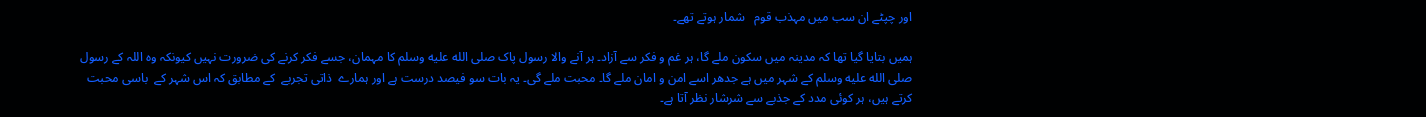اور چپٹے ان سب میں مہذب قوم   شمار ہوتے تھے۔

ہمیں بتایا گیا تھا کہ مدینہ میں سکون ملے گا، ہر غم و فکر سے آزاد۔ ہر آنے والا رسول پاک صلى الله عليه وسلم کا مہمان، جسے فکر کرنے کی ضرورت نہیں کیونکہ وہ اللہ کے رسول صلى الله عليه وسلم کے شہر میں ہے جدھر اسے امن و امان ملے گا۔ محبت ملے گی۔ یہ بات سو فیصد درست ہے اور ہمارے  ذاتی تجربے  کے مطابق کہ اس شہر کے  باسی محبت کرتے ہیں، ہر کوئی مدد کے جذبے سے شرشار نظر آتا ہے۔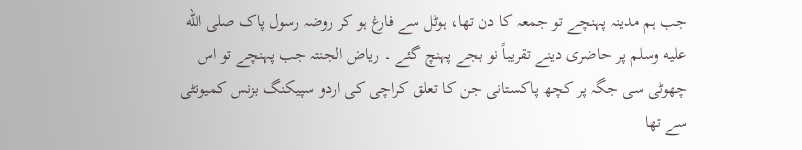جب ہم مدینہ پہنچے تو جمعہ کا دن تھا، ہوٹل سے فارغ ہو کر روضہ رسول پاک صلى الله عليه وسلم پر حاضری دینے تقریباً نو بجے پہنچ گئے ۔ ریاض الجنتہ جب پہنچے تو اس چھوٹی سی جگہ پر کچھ پاکستانی جن کا تعلق کراچی کی اردو سپیکنگ بزنس کمیونٹی سے تھا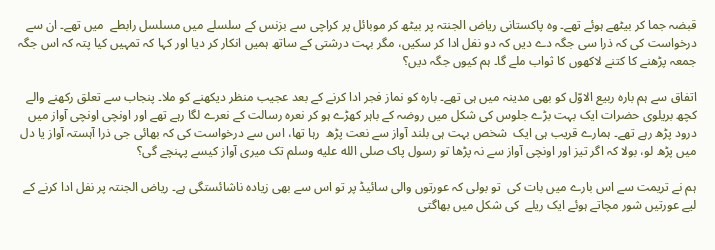قبضہ جما کر بیٹھے ہوئے تھے۔ وہ پاکستانی ریاض الجنتہ پر بیٹھ کر موبائل پر کراچی سے بزنس کے سلسلے میں مسلسل رابطے  میں تھے۔ ان سے درخواست کی کہ ذرا سی جگہ دے دیں کہ دو نفل ادا کر سکیں، مگر بہت درشتی کے ساتھ ہمیں انکار کر دیا اور کہا کہ تمہیں کیا پتہ کہ اس جگہ جمعہ پڑھنے کا کتنے لاکھوں کا ثواب ملے گا۔ ہم کیوں جگہ دیں؟

اتفاق سے ہم بارہ ربیع الاوّل کو بھی مدینہ میں ہی تھے۔ بارہ کو نماز فجر ادا کرنے کے بعد عجیب منظر دیکھنے کو ملا۔ پنجاب سے تعلق رکھنے والے کچھ بریلوی حضرات ایک بہت بڑے جلوس کی شکل میں روضہ کے باہر کھڑے ہو کر نعرہ رسالت کے نعرے لگا رہے تھے اور اونچی اونچی آواز میں درود پڑھ رہے تھے۔ ہمارے قریب ہی ایک  شخص بہت ہی بلند آواز سے نعت پڑھ  رہا تھا، اس سے درخواست کی کہ بھائی جی ذرا آہستہ آواز یا دل میں پڑھ لو، بولا کہ اگر تیز اور اونچی آواز سے نہ پڑھا تو رسول پاک صلى الله عليه وسلم تک میری آواز کیسے پہنچے گی؟

ہم نے تریمت سے اس بارے میں بات کی  تو بولی کہ عورتوں والی سائیڈ پر تو اس سے بھی زیادہ ناشائستگی ہے۔ ریاض الجنتہ پر نفل ادا کرنے کے لیے عورتیں شور مچاتے ہوئے ایک ریلے  کی شکل میں بھاگتی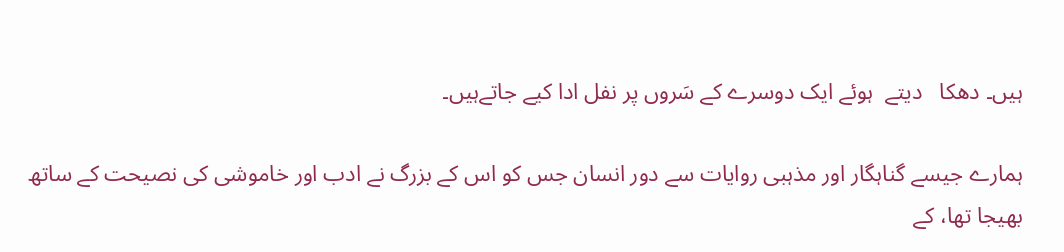ہیں۔ دھکا   دیتے  ہوئے ایک دوسرے کے سَروں پر نفل ادا کیے جاتےہیں۔

ہمارے جیسے گناہگار اور مذہبی روایات سے دور انسان جس کو اس کے بزرگ نے ادب اور خاموشی کی نصیحت کے ساتھ بھیجا تھا، کے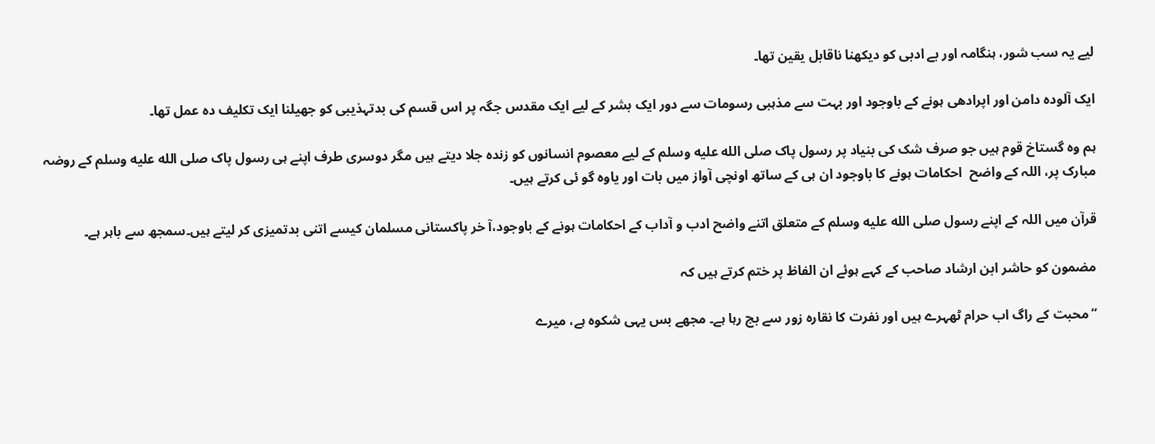لیے یہ سب شور، ہنگامہ اور بے ادبی کو دیکھنا ناقابل یقین تھا۔

ایک آلودہ دامن اور اپرادھی ہونے کے باوجود اور بہت سے مذہبی رسومات سے دور ایک بشر کے لیے ایک مقدس جگہ پر اس قسم کی بدتہذیبی کو جھیلنا ایک تکلیف دہ عمل تھا۔

ہم وہ گستاخ قوم ہیں جو صرف شک کی بنیاد پر رسول پاک صلى الله عليه وسلم کے لیے معصوم انسانوں کو زندہ جلا دیتے ہیں مگر دوسری طرف اپنے ہی رسول پاک صلى الله عليه وسلم کے روضہ مبارک پر، اللہ کے واضح  احکامات ہونے کا باوجود ان ہی کے ساتھ اونچی آواز میں بات اور یاوہ گو ئی کرتے ہیں۔

قرآن میں اللہ کے اپنے رسول صلى الله عليه وسلم کے متعلق اتنے واضح ادب و آداب کے احکامات ہونے کے باوجود،آ خر پاکستانی مسلمان کیسے اتنی بدتمیزی کر لیتے ہیں۔سمجھ سے باہر ہے۔

مضمون کو حاشر ابن ارشاد صاحب کے کہے ہوئے ان الفاظ پر ختم کرتے ہیں کہ

“محبت کے راگ اب حرام ٹھہرے ہیں اور نفرت کا نقارہ زور سے بج رہا ہے۔ مجھے بس یہی شکوہ ہے، میرے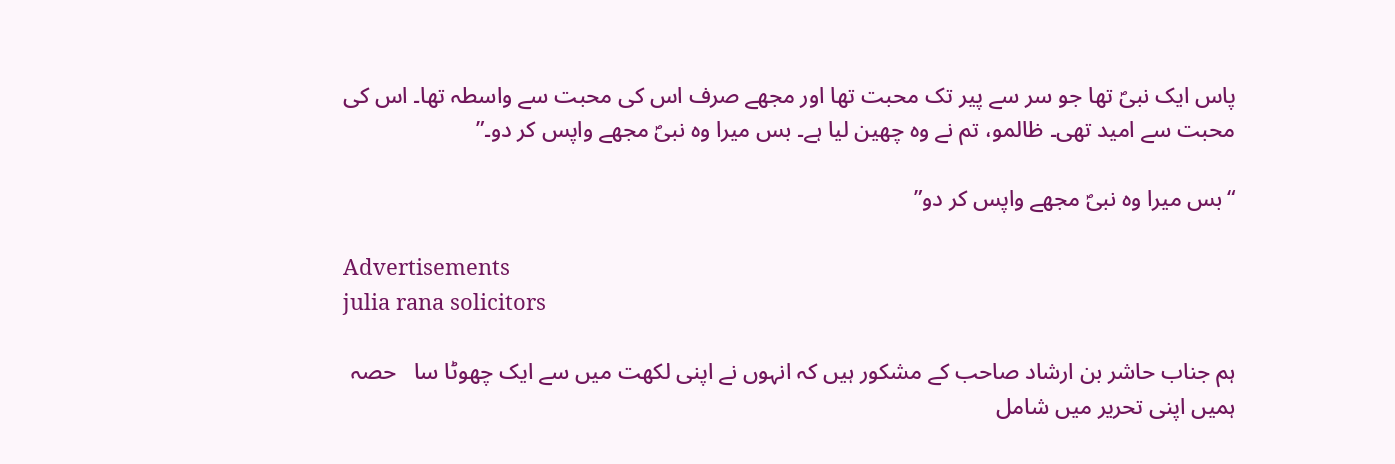پاس ایک نبیؐ تھا جو سر سے پیر تک محبت تھا اور مجھے صرف اس کی محبت سے واسطہ تھا۔ اس کی محبت سے امید تھی۔ ظالمو، تم نے وہ چھین لیا ہے۔ بس میرا وہ نبیؐ مجھے واپس کر دو۔”

“بس میرا وہ نبیؐ مجھے واپس کر دو”

Advertisements
julia rana solicitors

ہم جناب حاشر بن ارشاد صاحب کے مشکور ہیں کہ انہوں نے اپنی لکھت میں سے ایک چھوٹا سا   حصہ ہمیں اپنی تحریر میں شامل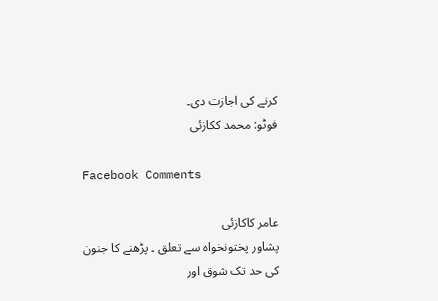کرنے کی اجازت دی۔
فوٹو: محمد ککازئی

Facebook Comments

عامر کاکازئی
پشاور پختونخواہ سے تعلق ۔ پڑھنے کا جنون کی حد تک شوق اور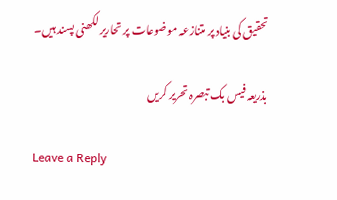تحقیق کی بنیاد پر متنازعہ موضوعات پر تحاریر لکھنی پسند ہیں۔

بذریعہ فیس بک تبصرہ تحریر کریں

Leave a Reply